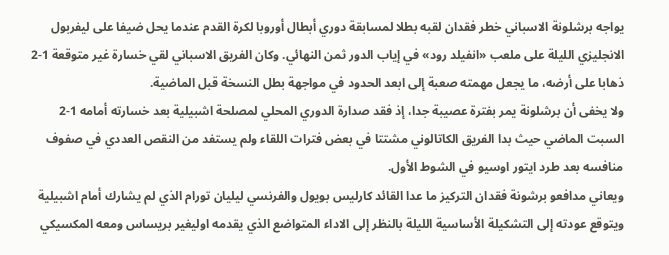يواجه برشلونة الاسباني خطر فقدان لقبه بطلا لمسابقة دوري أبطال أوروبا لكرة القدم عندما يحل ضيفا على ليفربول الانجليزي الليلة على ملعب «انفيلد رود» في إياب الدور ثمن النهائي. وكان الفريق الاسباني لقي خسارة غير متوقعة 1-2 ذهابا على أرضه، ما يجعل مهمته صعبة إلى ابعد الحدود في مواجهة بطل النسخة قبل الماضية.
ولا يخفى أن برشلونة يمر بفترة عصيبة جدا، إذ فقد صدارة الدوري المحلي لمصلحة اشبيلية بعد خسارته أمامه 1-2 السبت الماضي حيث بدا الفريق الكاتالوني مشتتا في بعض فترات اللقاء ولم يستفد من النقص العددي في صفوف منافسه بعد طرد ايتور اوسيو في الشوط الأول.
ويعاني مدافعو برشونة فقدان التركيز ما عدا القائد كارليس بويول والفرنسي ليليان تورام الذي لم يشارك أمام اشبيلية ويتوقع عودته إلى التشكيلة الأساسية الليلة بالنظر إلى الاداء المتواضع الذي يقدمه اوليغير بريساس ومعه المكسيكي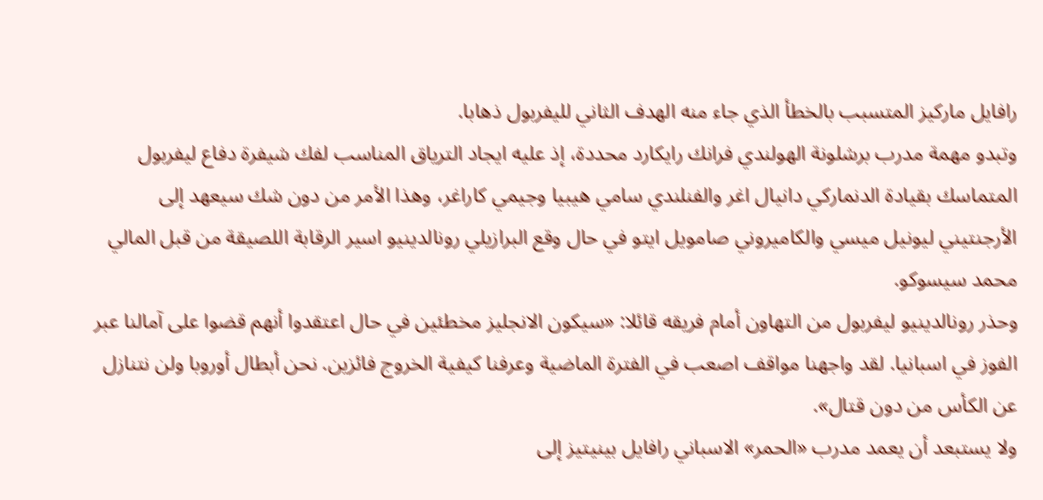رافايل ماركيز المتسبب بالخطأ الذي جاء منه الهدف الثاني لليفربول ذهابا.
وتبدو مهمة مدرب برشلونة الهولندي فرانك رايكارد محددة، إذ عليه ايجاد الترياق المناسب لفك شيفرة دفاع ليفربول المتماسك بقيادة الدنماركي دانيال اغر والفنلندي سامي هيبيا وجيمي كاراغر، وهذا الأمر من دون شك سيعهد إلى الأرجنتيني ليونيل ميسي والكاميروني صامويل ايتو في حال وقع البرازيلي رونالدينيو اسير الرقابة اللصيقة من قبل المالي محمد سيسوكو.
وحذر رونالدينيو ليفربول من التهاون أمام فريقه قائلا: «سيكون الانجليز مخطئين في حال اعتقدوا أنهم قضوا على آمالنا عبر الفوز في اسبانيا. لقد واجهنا مواقف اصعب في الفترة الماضية وعرفنا كيفية الخروج فائزين. نحن أبطال أوروبا ولن نتنازل عن الكأس من دون قتال».
ولا يستبعد أن يعمد مدرب «الحمر» الاسباني رافايل بينيتيز إلى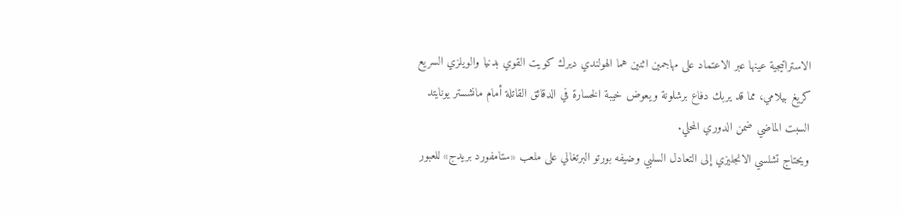الاستراتيجية عينها عبر الاعتماد على مهاجمين اثنين هما الهولندي ديرك كويت القوي بدنيا والويلزي السريع كريغ بيلامي، مما قد يربك دفاع برشلونة ويعوض خيبة الخسارة في الدقائق القاتلة أمام مانشستر يونايتد السبت الماضي ضمن الدوري المحلي.
ويحتاج تشلسي الانجليزي إلى التعادل السلبي وضيفه بورتو البرتغالي على ملعب «ستامفورد بريدج» للعبور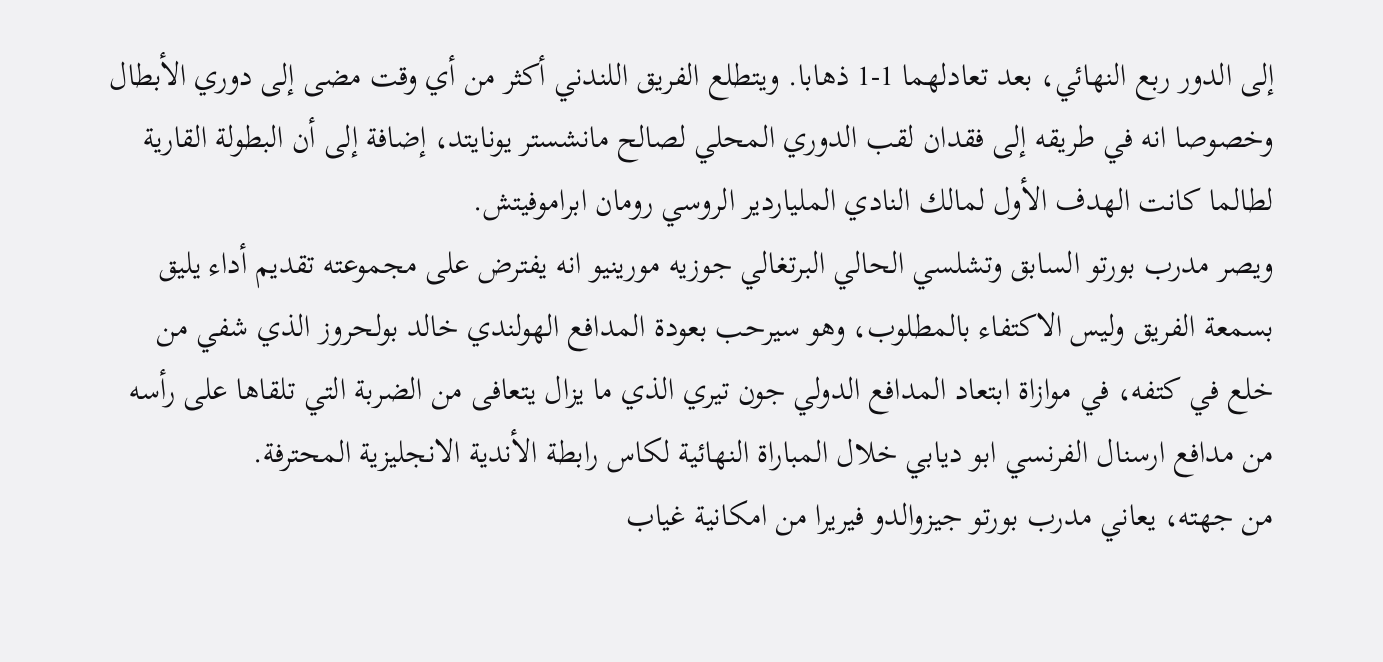إلى الدور ربع النهائي، بعد تعادلهما 1-1 ذهابا. ويتطلع الفريق اللندني أكثر من أي وقت مضى إلى دوري الأبطال وخصوصا انه في طريقه إلى فقدان لقب الدوري المحلي لصالح مانشستر يونايتد، إضافة إلى أن البطولة القارية لطالما كانت الهدف الأول لمالك النادي الملياردير الروسي رومان ابراموفيتش.
ويصر مدرب بورتو السابق وتشلسي الحالي البرتغالي جوزيه مورينيو انه يفترض على مجموعته تقديم أداء يليق بسمعة الفريق وليس الاكتفاء بالمطلوب، وهو سيرحب بعودة المدافع الهولندي خالد بولحروز الذي شفي من خلع في كتفه، في موازاة ابتعاد المدافع الدولي جون تيري الذي ما يزال يتعافى من الضربة التي تلقاها على رأسه من مدافع ارسنال الفرنسي ابو ديابي خلال المباراة النهائية لكاس رابطة الأندية الانجليزية المحترفة.
من جهته، يعاني مدرب بورتو جيزوالدو فيريرا من امكانية غياب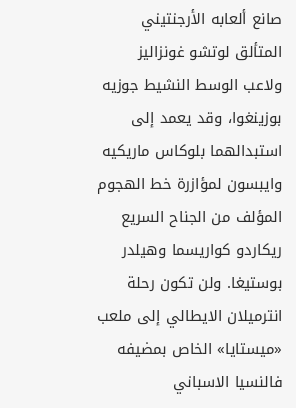صانع ألعابه الأرجنتيني المتألق لوتشو غونزاليز ولاعب الوسط النشيط جوزيه بوزينغوا، وقد يعمد إلى استبدالهما بلوكاس ماريكيه وايبسون لمؤازرة خط الهجوم المؤلف من الجناح السريع ريكاردو كواريسما وهيلدر بوستيغا. ولن تكون رحلة انترميلان الايطالي إلى ملعب «ميستايا» الخاص بمضيفه فالنسيا الاسباني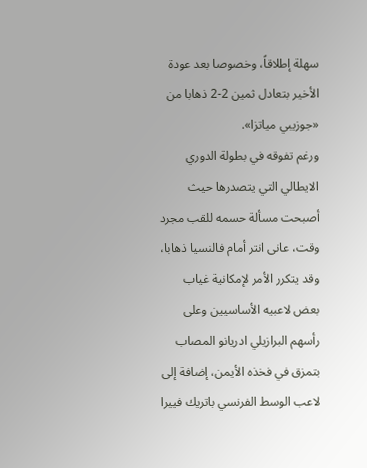سهلة إطلاقاً، وخصوصا بعد عودة الأخير بتعادل ثمين 2-2 ذهابا من «جوزيبي مياتزا».
ورغم تفوقه في بطولة الدوري الايطالي التي يتصدرها حيث أصبحت مسألة حسمه للقب مجرد وقت، عانى انتر أمام فالنسيا ذهابا، وقد يتكرر الأمر لإمكانية غياب بعض لاعبيه الأساسيين وعلى رأسهم البرازيلي ادريانو المصاب بتمزق في فخذه الأيمن، إضافة إلى لاعب الوسط الفرنسي باتريك فييرا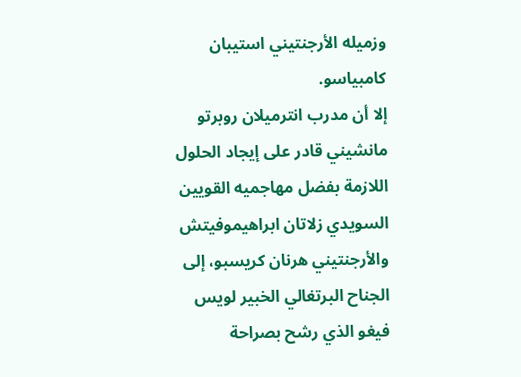وزميله الأرجنتيني استيبان كامبياسو.
إلا أن مدرب انترميلان روبرتو مانشيني قادر على إيجاد الحلول اللازمة بفضل مهاجميه القويين السويدي زلاتان ابراهيموفيتش والأرجنتيني هرنان كريسبو، إلى الجناح البرتغالي الخبير لويس فيغو الذي رشح بصراحة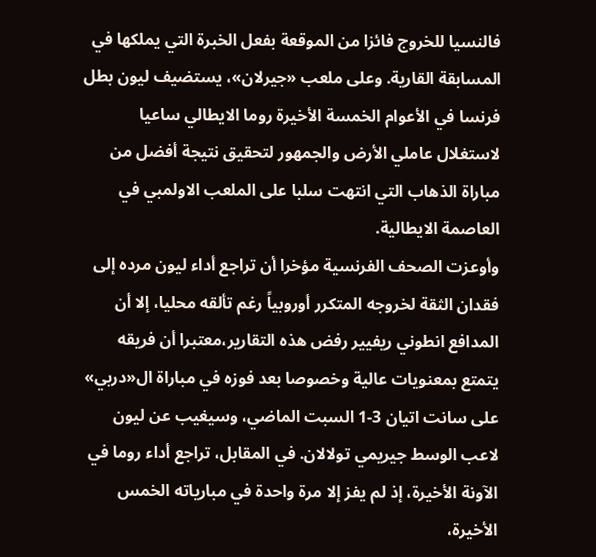فالنسيا للخروج فائزا من الموقعة بفعل الخبرة التي يملكها في المسابقة القارية. وعلى ملعب «جيرلان»، يستضيف ليون بطل فرنسا في الأعوام الخمسة الأخيرة روما الايطالي ساعيا لاستغلال عاملي الأرض والجمهور لتحقيق نتيجة أفضل من مباراة الذهاب التي انتهت سلبا على الملعب الاولمبي في العاصمة الايطالية.
وأوعزت الصحف الفرنسية مؤخرا أن تراجع أداء ليون مرده إلى فقدان الثقة لخروجه المتكرر أوروبياً رغم تألقه محليا، إلا أن المدافع انطوني ريفيير رفض هذه التقارير،معتبرا أن فريقه يتمتع بمعنويات عالية وخصوصا بعد فوزه في مباراة ال«دربي» على سانت اتيان 3-1 السبت الماضي، وسيغيب عن ليون لاعب الوسط جيريمي تولالان. في المقابل، تراجع أداء روما في الآونة الأخيرة، إذ لم يفز إلا مرة واحدة في مبارياته الخمس الأخيرة،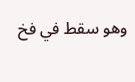وهو سقط في فخ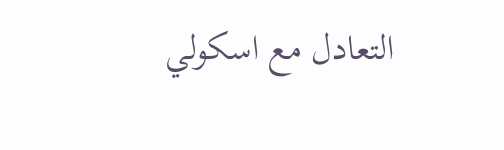التعادل مع اسكولي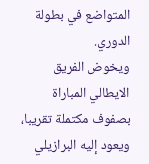المتواضع في بطولة الدوري.
ويخوض الفريق الايطالي المباراة بصفوف مكتملة تقريبا، ويعود إليه البرازيلي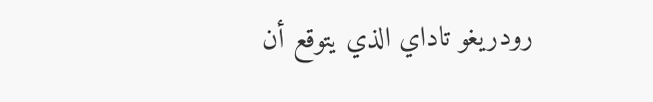رودريغو تاداي الذي يتوقع أن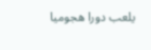يلعب دورا هجوميا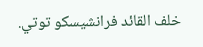خلف القائد فرانشيسكو توتي.